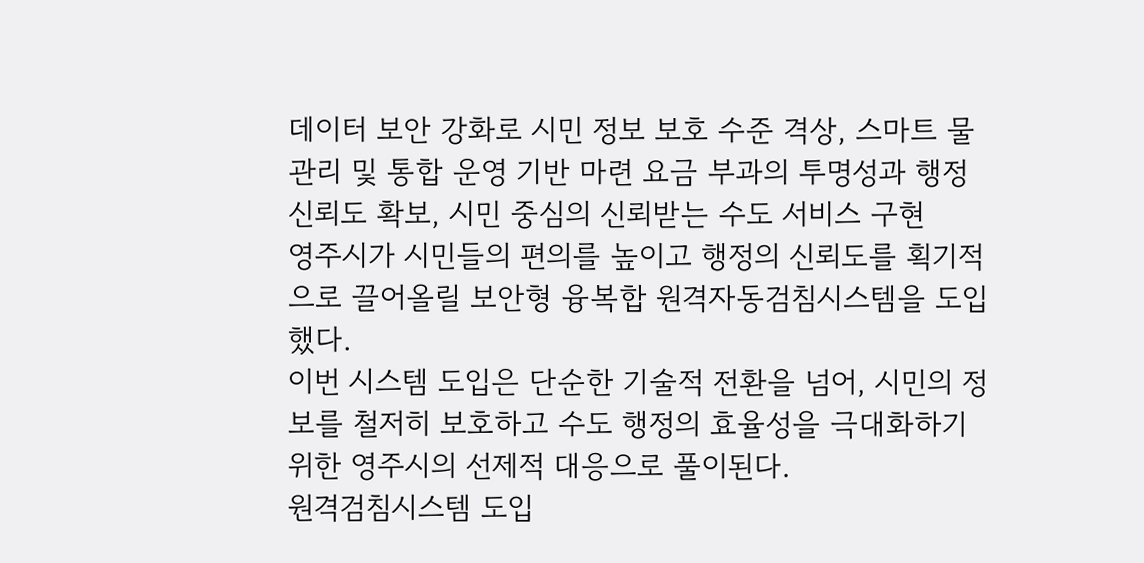데이터 보안 강화로 시민 정보 보호 수준 격상, 스마트 물 관리 및 통합 운영 기반 마련 요금 부과의 투명성과 행정 신뢰도 확보, 시민 중심의 신뢰받는 수도 서비스 구현
영주시가 시민들의 편의를 높이고 행정의 신뢰도를 획기적으로 끌어올릴 보안형 융복합 원격자동검침시스템을 도입했다.
이번 시스템 도입은 단순한 기술적 전환을 넘어, 시민의 정보를 철저히 보호하고 수도 행정의 효율성을 극대화하기 위한 영주시의 선제적 대응으로 풀이된다.
원격검침시스템 도입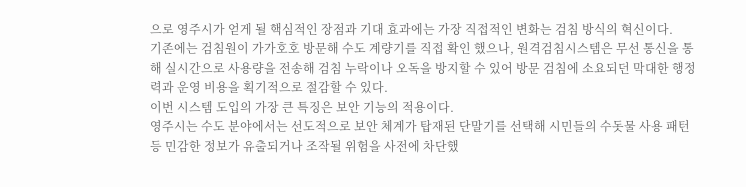으로 영주시가 얻게 될 핵심적인 장점과 기대 효과에는 가장 직접적인 변화는 검침 방식의 혁신이다.
기존에는 검침원이 가가호호 방문해 수도 계량기를 직접 확인 했으나, 원격검침시스템은 무선 통신을 통해 실시간으로 사용량을 전송해 검침 누락이나 오독을 방지할 수 있어 방문 검침에 소요되던 막대한 행정력과 운영 비용을 획기적으로 절감할 수 있다.
이번 시스템 도입의 가장 큰 특징은 보안 기능의 적용이다.
영주시는 수도 분야에서는 선도적으로 보안 체계가 탑재된 단말기를 선택해 시민들의 수돗물 사용 패턴 등 민감한 정보가 유출되거나 조작될 위험을 사전에 차단했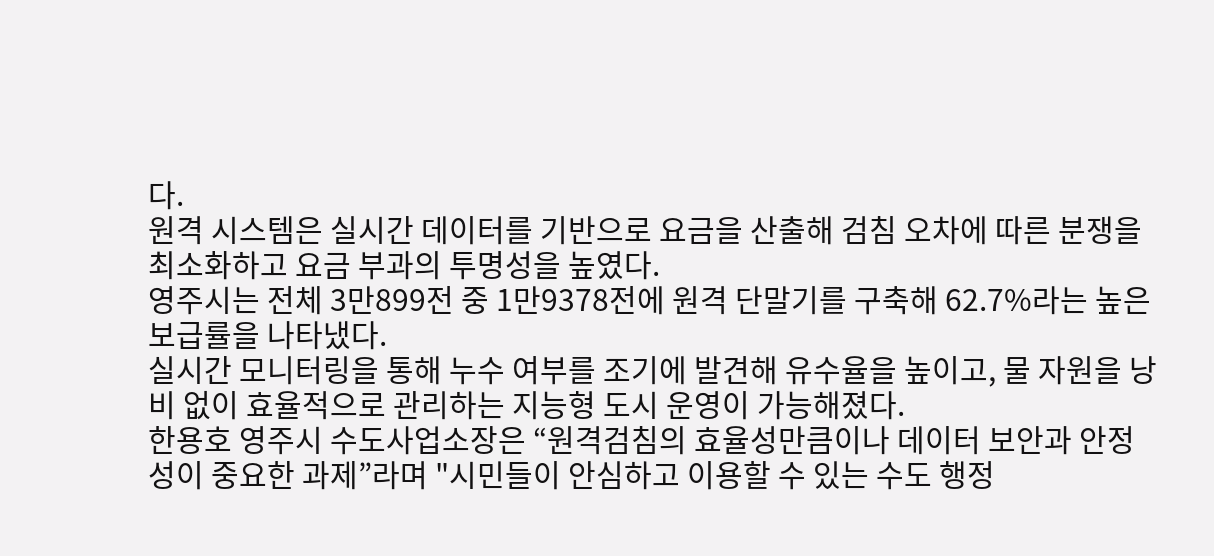다.
원격 시스템은 실시간 데이터를 기반으로 요금을 산출해 검침 오차에 따른 분쟁을 최소화하고 요금 부과의 투명성을 높였다.
영주시는 전체 3만899전 중 1만9378전에 원격 단말기를 구축해 62.7%라는 높은 보급률을 나타냈다.
실시간 모니터링을 통해 누수 여부를 조기에 발견해 유수율을 높이고, 물 자원을 낭비 없이 효율적으로 관리하는 지능형 도시 운영이 가능해졌다.
한용호 영주시 수도사업소장은 “원격검침의 효율성만큼이나 데이터 보안과 안정성이 중요한 과제”라며 "시민들이 안심하고 이용할 수 있는 수도 행정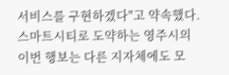서비스를 구현하겠다"고 약속했다.
스마트시티로 도약하는 영주시의 이번 행보는 다른 지자체에도 모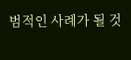범적인 사례가 될 것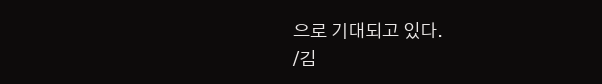으로 기대되고 있다.
/김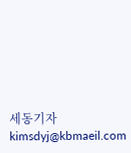세동기자 kimsdyj@kbmaeil.com